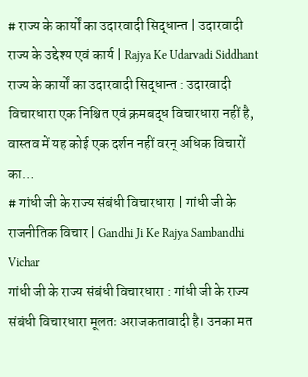# राज्य के कार्यों का उदारवादी सिद्धान्त | उदारवादी राज्य के उद्देश्य एवं कार्य | Rajya Ke Udarvadi Siddhant
राज्य के कार्यों का उदारवादी सिद्धान्त : उदारवादी विचारधारा एक निश्चित एवं क्रमबद्ध विचारधारा नहीं है, वास्तव में यह कोई एक दर्शन नहीं वरन् अधिक विचारों का…
# गांधी जी के राज्य संबंधी विचारधारा | गांधी जी के राजनीतिक विचार | Gandhi Ji Ke Rajya Sambandhi Vichar
गांधी जी के राज्य संबंधी विचारधारा : गांधी जी के राज्य संबंधी विचारधारा मूलतः अराजकतावादी है। उनका मत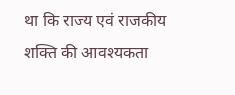था कि राज्य एवं राजकीय शक्ति की आवश्यकता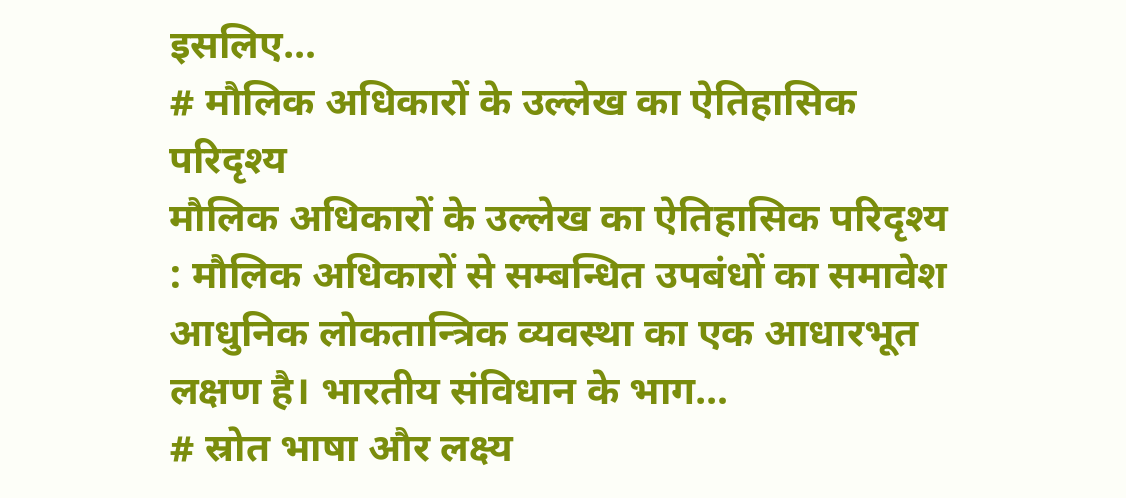इसलिए…
# मौलिक अधिकारों के उल्लेख का ऐतिहासिक परिदृश्य
मौलिक अधिकारों के उल्लेख का ऐतिहासिक परिदृश्य : मौलिक अधिकारों से सम्बन्धित उपबंधों का समावेश आधुनिक लोकतान्त्रिक व्यवस्था का एक आधारभूत लक्षण है। भारतीय संविधान के भाग…
# स्रोत भाषा और लक्ष्य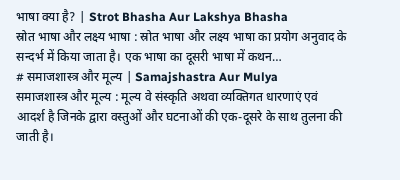भाषा क्या है? | Strot Bhasha Aur Lakshya Bhasha
स्रोत भाषा और लक्ष्य भाषा : स्रोत भाषा और लक्ष्य भाषा का प्रयोग अनुवाद के सन्दर्भ में किया जाता है। एक भाषा का दूसरी भाषा में कथन…
# समाजशास्त्र और मूल्य | Samajshastra Aur Mulya
समाजशास्त्र और मूल्य : मूल्य वे संस्कृति अथवा व्यक्तिगत धारणाएं एवं आदर्श है जिनके द्वारा वस्तुओं और घटनाओं की एक-दूसरे के साथ तुलना की जाती है।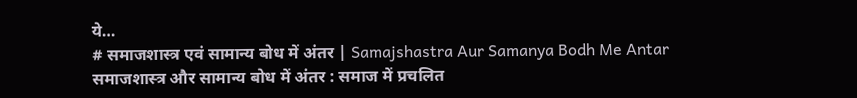ये…
# समाजशास्त्र एवं सामान्य बोध में अंतर | Samajshastra Aur Samanya Bodh Me Antar
समाजशास्त्र और सामान्य बोध में अंतर : समाज में प्रचलित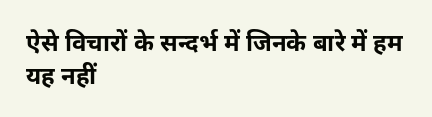ऐसे विचारों के सन्दर्भ में जिनके बारे में हम यह नहीं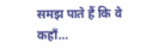समझ पाते हैं कि वे कहाँ…